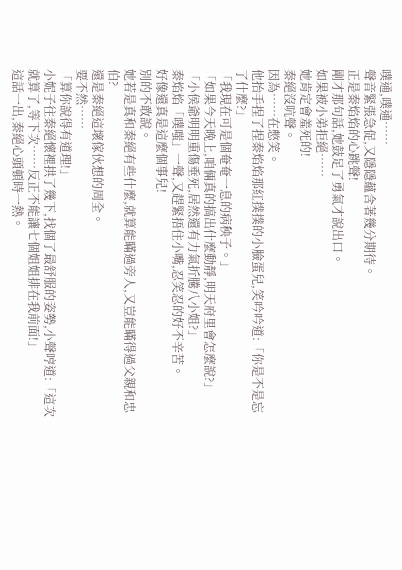噗通,噗通……
聲音緊張急促,又隱隱蘊含著幾分期待。
正是秦焰焰的心跳聲!
剛才那句話,她鼓足了勇氣才說出口。
如果被小弟拒絕……
她肯定會羞死的!
秦絕沒吭聲。
因為……在憋笑。
他抬手捏了捏秦焰焰那紅撲撲的小臉蛋兒,笑吟吟道:「你是不是忘了什麼?」
「我現在可是個奄奄一息的病秧子。」
「如果今天晚上,咱倆真的搞出什麼動靜,明天府里會怎麼說?」
「小侯爺明明重傷垂死,居然還有力氣折騰八小姐?」
秦焰焰「噗嗤」一聲,又趕緊捂住小嘴,忍笑忍的好不辛苦。
好像還真是這麼個事兒!
別的不敢說。
她若是真和秦絕有些什麼,就算能瞞過旁人,又豈能瞞得過父親和忠伯?
還是秦絕這壞傢伙想的周全。
要不然……
「算你說得有道理!」
小妮子往秦絕懷裡拱了幾下,找個了最舒服的姿勢,小聲哼道:「這次就算了,等下次……反正不能讓七個姐姐排在我前面!」
這話一出,秦絕心頭頓時一熱。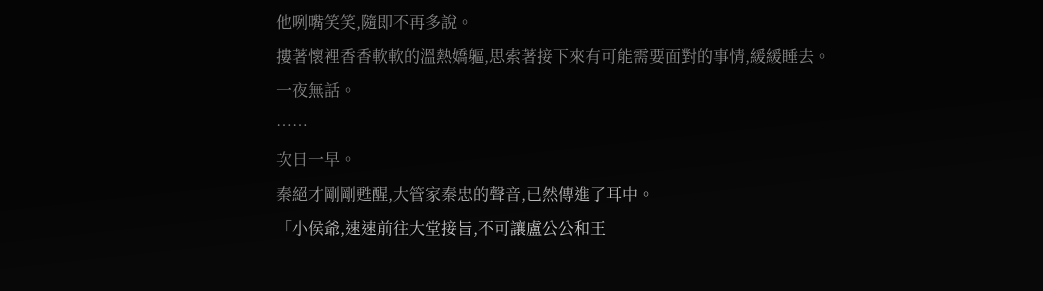他咧嘴笑笑,隨即不再多說。
摟著懷裡香香軟軟的溫熱嬌軀,思索著接下來有可能需要面對的事情,緩緩睡去。
一夜無話。
……
次日一早。
秦絕才剛剛甦醒,大管家秦忠的聲音,已然傳進了耳中。
「小侯爺,速速前往大堂接旨,不可讓盧公公和王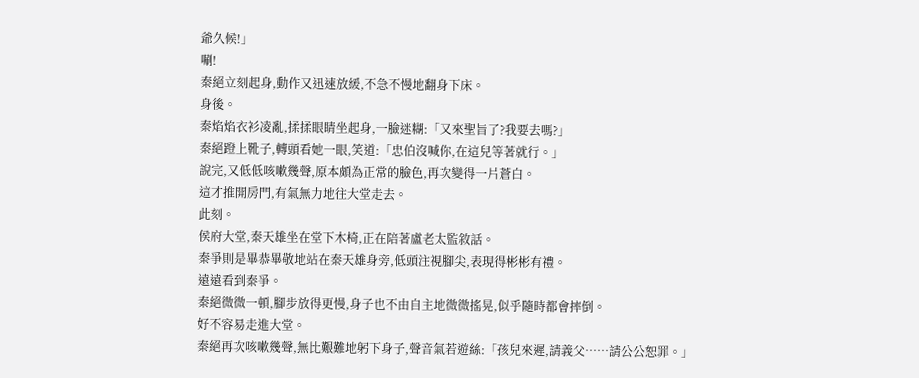爺久候!」
唰!
秦絕立刻起身,動作又迅速放緩,不急不慢地翻身下床。
身後。
秦焰焰衣衫凌亂,揉揉眼睛坐起身,一臉迷糊:「又來聖旨了?我要去嗎?」
秦絕蹬上靴子,轉頭看她一眼,笑道:「忠伯沒喊你,在這兒等著就行。」
說完,又低低咳嗽幾聲,原本頗為正常的臉色,再次變得一片蒼白。
這才推開房門,有氣無力地往大堂走去。
此刻。
侯府大堂,秦天雄坐在堂下木椅,正在陪著盧老太監敘話。
秦爭則是畢恭畢敬地站在秦天雄身旁,低頭注視腳尖,表現得彬彬有禮。
遠遠看到秦爭。
秦絕微微一頓,腳步放得更慢,身子也不由自主地微微搖晃,似乎隨時都會摔倒。
好不容易走進大堂。
秦絕再次咳嗽幾聲,無比艱難地躬下身子,聲音氣若遊絲:「孩兒來遲,請義父……請公公恕罪。」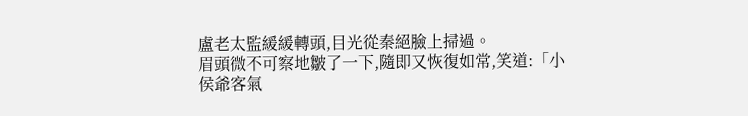盧老太監緩緩轉頭,目光從秦絕臉上掃過。
眉頭微不可察地皺了一下,隨即又恢復如常,笑道:「小侯爺客氣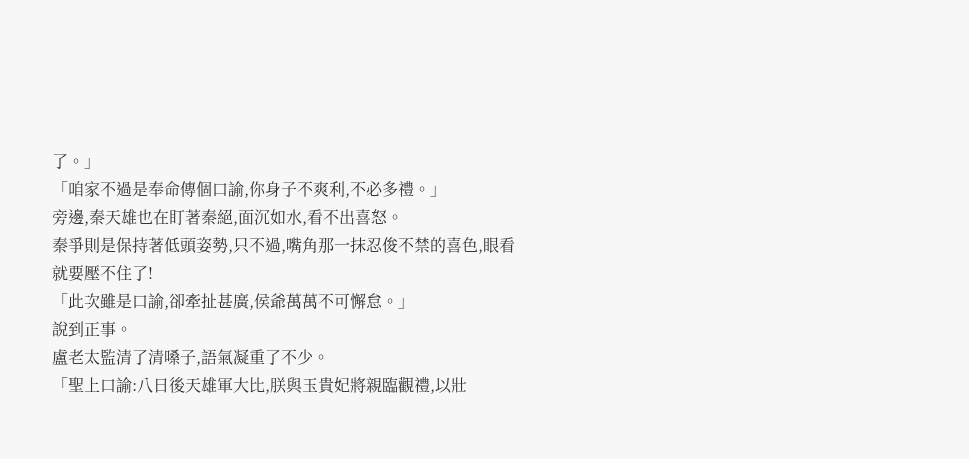了。」
「咱家不過是奉命傳個口諭,你身子不爽利,不必多禮。」
旁邊,秦天雄也在盯著秦絕,面沉如水,看不出喜怒。
秦爭則是保持著低頭姿勢,只不過,嘴角那一抹忍俊不禁的喜色,眼看就要壓不住了!
「此次雖是口諭,卻牽扯甚廣,侯爺萬萬不可懈怠。」
說到正事。
盧老太監清了清嗓子,語氣凝重了不少。
「聖上口諭:八日後天雄軍大比,朕與玉貴妃將親臨觀禮,以壯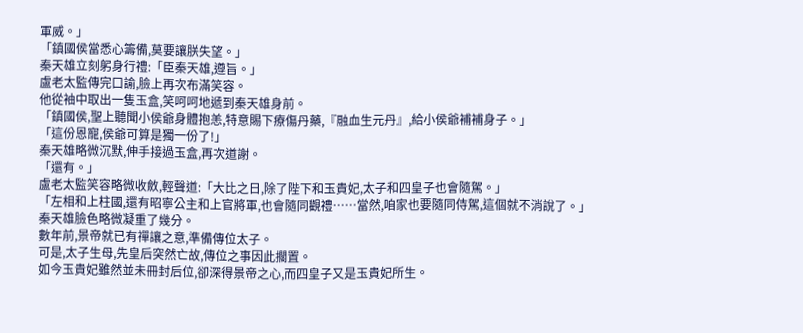軍威。」
「鎮國侯當悉心籌備,莫要讓朕失望。」
秦天雄立刻躬身行禮:「臣秦天雄,遵旨。」
盧老太監傳完口諭,臉上再次布滿笑容。
他從袖中取出一隻玉盒,笑呵呵地遞到秦天雄身前。
「鎮國侯,聖上聽聞小侯爺身體抱恙,特意賜下療傷丹藥,『融血生元丹』,給小侯爺補補身子。」
「這份恩寵,侯爺可算是獨一份了!」
秦天雄略微沉默,伸手接過玉盒,再次道謝。
「還有。」
盧老太監笑容略微收斂,輕聲道:「大比之日,除了陛下和玉貴妃,太子和四皇子也會隨駕。」
「左相和上柱國,還有昭寧公主和上官將軍,也會隨同觀禮……當然,咱家也要隨同侍駕,這個就不消說了。」
秦天雄臉色略微凝重了幾分。
數年前,景帝就已有禪讓之意,準備傳位太子。
可是,太子生母,先皇后突然亡故,傳位之事因此擱置。
如今玉貴妃雖然並未冊封后位,卻深得景帝之心,而四皇子又是玉貴妃所生。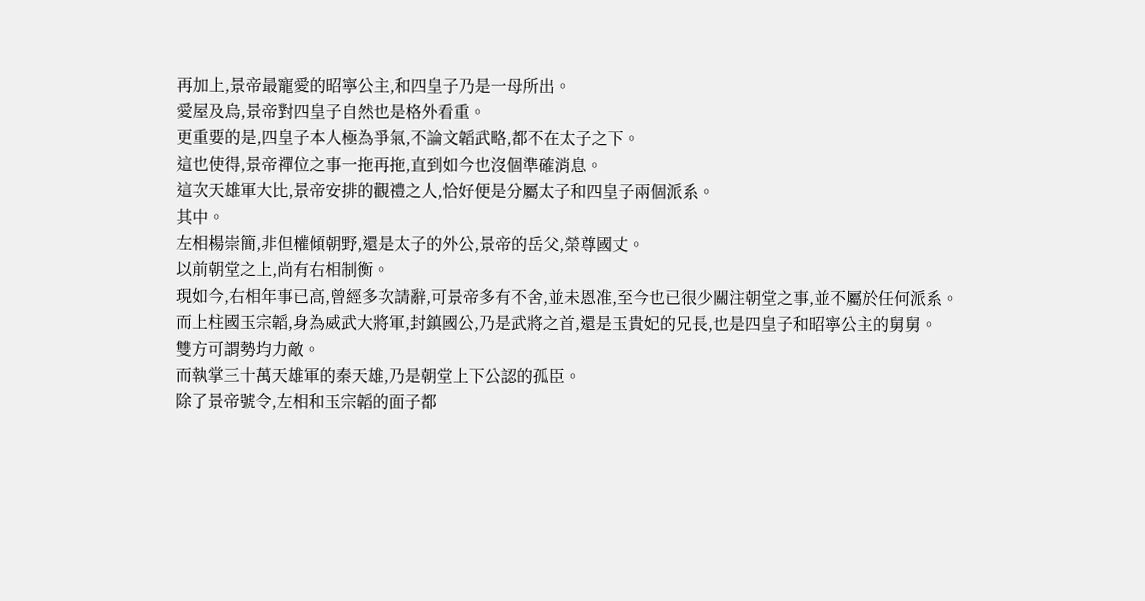再加上,景帝最寵愛的昭寧公主,和四皇子乃是一母所出。
愛屋及烏,景帝對四皇子自然也是格外看重。
更重要的是,四皇子本人極為爭氣,不論文韜武略,都不在太子之下。
這也使得,景帝禪位之事一拖再拖,直到如今也沒個準確消息。
這次天雄軍大比,景帝安排的觀禮之人,恰好便是分屬太子和四皇子兩個派系。
其中。
左相楊崇簡,非但權傾朝野,還是太子的外公,景帝的岳父,榮尊國丈。
以前朝堂之上,尚有右相制衡。
現如今,右相年事已高,曾經多次請辭,可景帝多有不舍,並未恩准,至今也已很少關注朝堂之事,並不屬於任何派系。
而上柱國玉宗韜,身為威武大將軍,封鎮國公,乃是武將之首,還是玉貴妃的兄長,也是四皇子和昭寧公主的舅舅。
雙方可謂勢均力敵。
而執掌三十萬天雄軍的秦天雄,乃是朝堂上下公認的孤臣。
除了景帝號令,左相和玉宗韜的面子都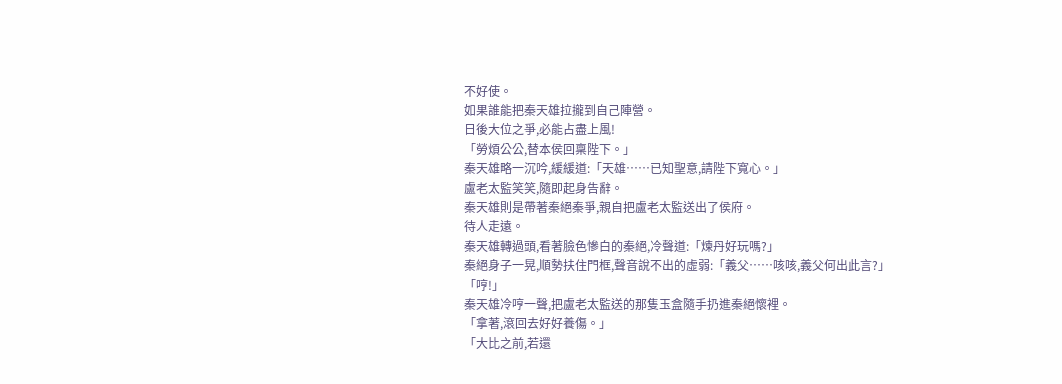不好使。
如果誰能把秦天雄拉攏到自己陣營。
日後大位之爭,必能占盡上風!
「勞煩公公,替本侯回稟陛下。」
秦天雄略一沉吟,緩緩道:「天雄……已知聖意,請陛下寬心。」
盧老太監笑笑,隨即起身告辭。
秦天雄則是帶著秦絕秦爭,親自把盧老太監送出了侯府。
待人走遠。
秦天雄轉過頭,看著臉色慘白的秦絕,冷聲道:「煉丹好玩嗎?」
秦絕身子一晃,順勢扶住門框,聲音說不出的虛弱:「義父……咳咳,義父何出此言?」
「哼!」
秦天雄冷哼一聲,把盧老太監送的那隻玉盒隨手扔進秦絕懷裡。
「拿著,滾回去好好養傷。」
「大比之前,若還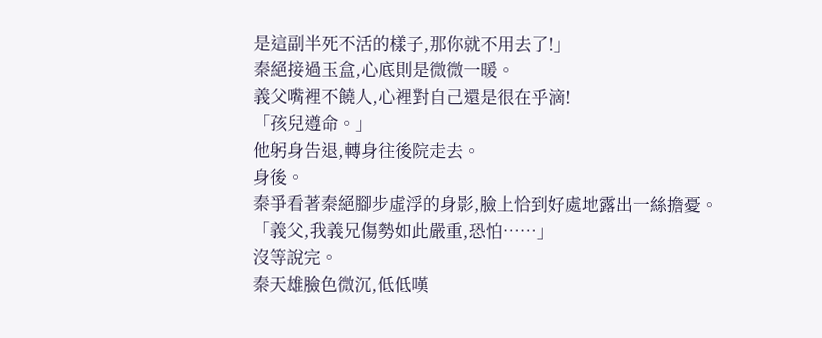是這副半死不活的樣子,那你就不用去了!」
秦絕接過玉盒,心底則是微微一暖。
義父嘴裡不饒人,心裡對自己還是很在乎滴!
「孩兒遵命。」
他躬身告退,轉身往後院走去。
身後。
秦爭看著秦絕腳步虛浮的身影,臉上恰到好處地露出一絲擔憂。
「義父,我義兄傷勢如此嚴重,恐怕……」
沒等說完。
秦天雄臉色微沉,低低嘆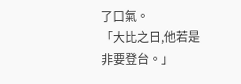了口氣。
「大比之日,他若是非要登台。」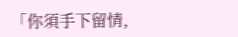「你須手下留情,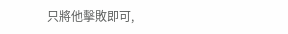只將他擊敗即可,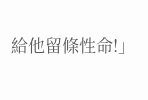給他留條性命!」